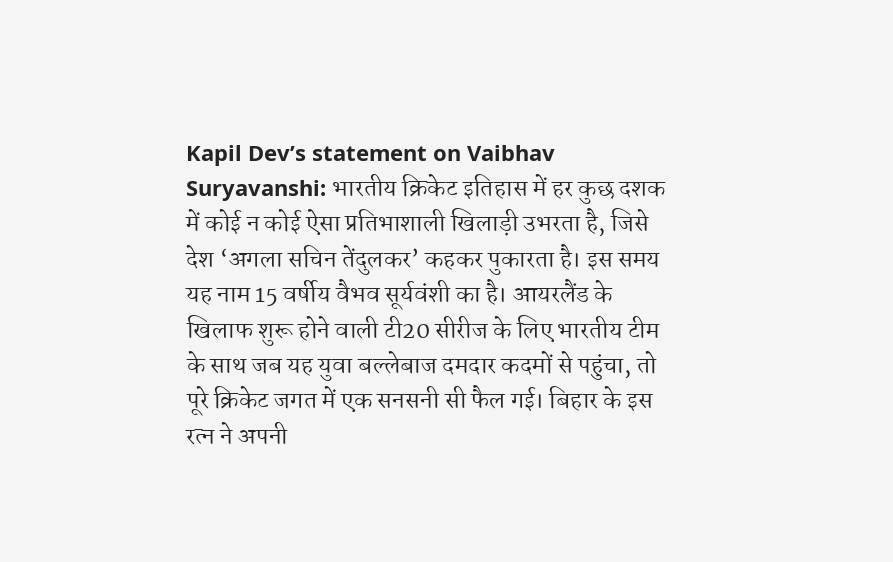Kapil Dev’s statement on Vaibhav Suryavanshi: भारतीय क्रिकेट इतिहास में हर कुछ दशक में कोई न कोई ऐसा प्रतिभाशाली खिलाड़ी उभरता है, जिसे देश ‘अगला सचिन तेंदुलकर’ कहकर पुकारता है। इस समय यह नाम 15 वर्षीय वैभव सूर्यवंशी का है। आयरलैंड के खिलाफ शुरू होने वाली टी20 सीरीज के लिए भारतीय टीम के साथ जब यह युवा बल्लेबाज दमदार कदमों से पहुंचा, तो पूरे क्रिकेट जगत में एक सनसनी सी फैल गई। बिहार के इस रत्न ने अपनी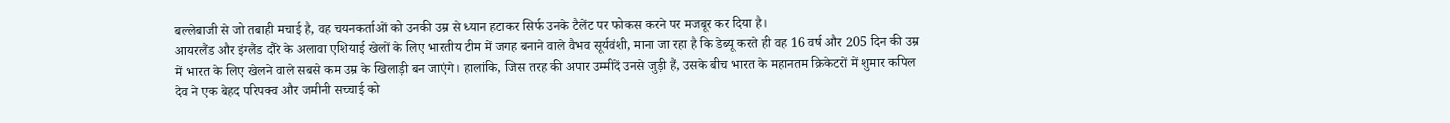बल्लेबाजी से जो तबाही मचाई है, वह चयनकर्ताओं को उनकी उम्र से ध्यान हटाकर सिर्फ उनके टैलेंट पर फोकस करने पर मजबूर कर दिया है।
आयरलैंड और इंग्लैंड दौरे के अलावा एशियाई खेलों के लिए भारतीय टीम में जगह बनाने वाले वैभव सूर्यवंशी, माना जा रहा है कि डेब्यू करते ही वह 16 वर्ष और 205 दिन की उम्र में भारत के लिए खेलने वाले सबसे कम उम्र के खिलाड़ी बन जाएंगे। हालांकि, जिस तरह की अपार उम्मीदें उनसे जुड़ी हैं, उसके बीच भारत के महानतम क्रिकेटरों में शुमार कपिल देव ने एक बेहद परिपक्व और जमीनी सच्चाई को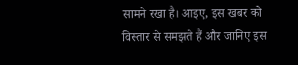सामने रखा है। आइए, इस खबर को विस्तार से समझते हैं और जानिए इस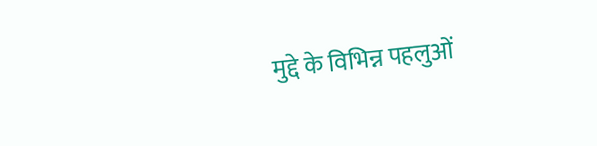मुद्दे के विभिन्न पहलुओं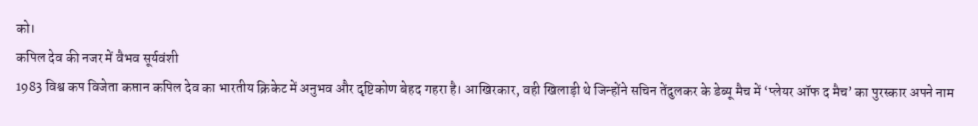को।
कपिल देव की नजर में वैभव सूर्यवंशी
1983 विश्व कप विजेता कप्तान कपिल देव का भारतीय क्रिकेट में अनुभव और दृष्टिकोण बेहद गहरा है। आखिरकार, वही खिलाड़ी थे जिन्होंने सचिन तेंदुलकर के डेब्यू मैच में ‘प्लेयर ऑफ द मैच’ का पुरस्कार अपने नाम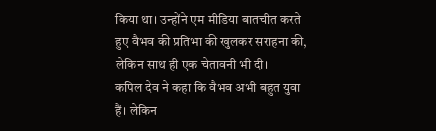किया था। उन्होंने एम मीडिया बातचीत करते हुए वैभव की प्रतिभा की खुलकर सराहना की, लेकिन साथ ही एक चेतावनी भी दी।
कपिल देव ने कहा कि वैभव अभी बहुत युवा हैं। लेकिन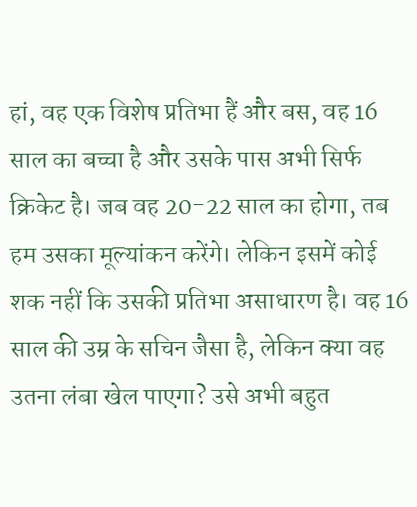हां, वह एक विशेष प्रतिभा हैं और बस, वह 16 साल का बच्चा है और उसके पास अभी सिर्फ क्रिकेट है। जब वह 20-22 साल का होगा, तब हम उसका मूल्यांकन करेंगे। लेकिन इसमें कोई शक नहीं कि उसकी प्रतिभा असाधारण है। वह 16 साल की उम्र के सचिन जैसा है, लेकिन क्या वह उतना लंबा खेल पाएगा? उसे अभी बहुत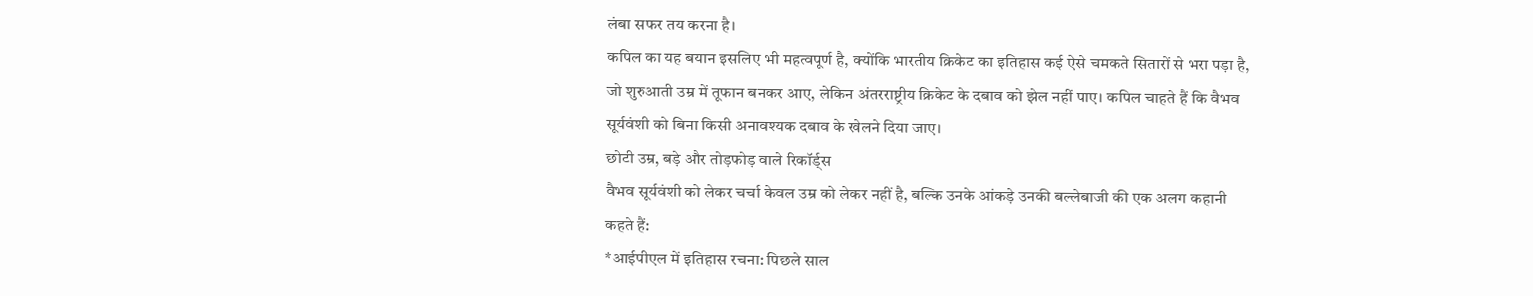लंबा सफर तय करना है।
कपिल का यह बयान इसलिए भी महत्वपूर्ण है, क्योंकि भारतीय क्रिकेट का इतिहास कई ऐसे चमकते सितारों से भरा पड़ा है, जो शुरुआती उम्र में तूफान बनकर आए, लेकिन अंतरराष्ट्रीय क्रिकेट के दबाव को झेल नहीं पाए। कपिल चाहते हैं कि वैभव सूर्यवंशी को बिना किसी अनावश्यक दबाव के खेलने दिया जाए।
छोटी उम्र, बड़े और तोड़फोड़ वाले रिकॉर्ड्स
वैभव सूर्यवंशी को लेकर चर्चा केवल उम्र को लेकर नहीं है, बल्कि उनके आंकड़े उनकी बल्लेबाजी की एक अलग कहानी कहते हैं:
*आईपीएल में इतिहास रचना: पिछले साल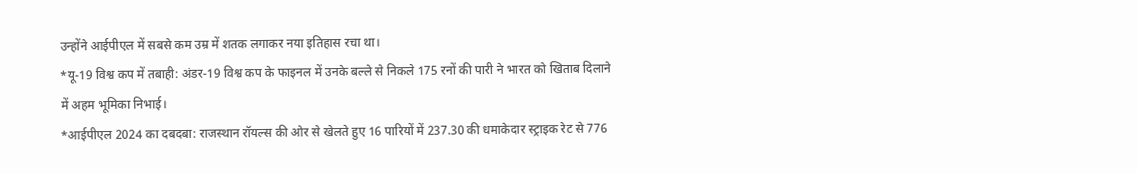उन्होंने आईपीएल में सबसे कम उम्र में शतक लगाकर नया इतिहास रचा था।
*यू-19 विश्व कप में तबाही: अंडर-19 विश्व कप के फाइनल में उनके बल्ले से निकले 175 रनों की पारी ने भारत को खिताब दिलाने में अहम भूमिका निभाई।
*आईपीएल 2024 का दबदबा: राजस्थान रॉयल्स की ओर से खेलते हुए 16 पारियों में 237.30 की धमाकेदार स्ट्राइक रेट से 776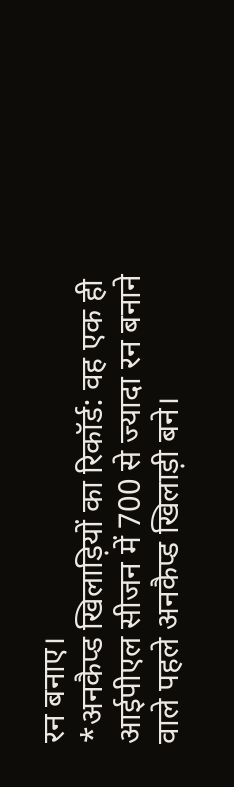रन बनाए।
*अनकैप्ड खिलाड़ियों का रिकॉर्ड: वह एक ही आईपीएल सीजन में 700 से ज्यादा रन बनाने वाले पहले अनकैप्ड खिलाड़ी बने।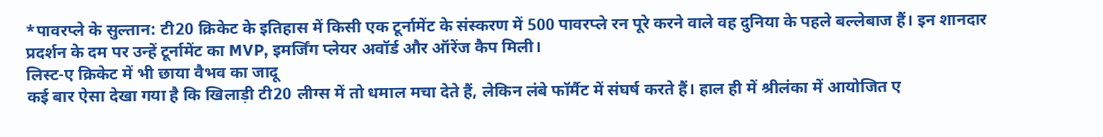*पावरप्ले के सुल्तान: टी20 क्रिकेट के इतिहास में किसी एक टूर्नामेंट के संस्करण में 500 पावरप्ले रन पूरे करने वाले वह दुनिया के पहले बल्लेबाज हैं। इन शानदार प्रदर्शन के दम पर उन्हें टूर्नामेंट का MVP, इमर्जिंग प्लेयर अवॉर्ड और ऑरेंज कैप मिली।
लिस्ट-ए क्रिकेट में भी छाया वैभव का जादू
कई बार ऐसा देखा गया है कि खिलाड़ी टी20 लीग्स में तो धमाल मचा देते हैं, लेकिन लंबे फॉर्मैट में संघर्ष करते हैं। हाल ही में श्रीलंका में आयोजित ए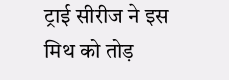ट्राई सीरीज ने इस मिथ को तोड़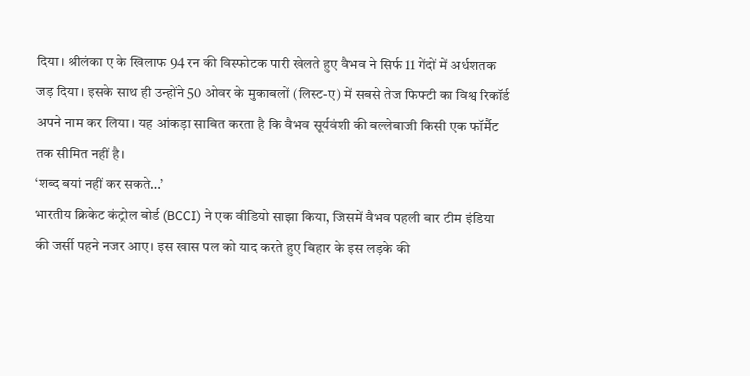दिया। श्रीलंका ए के खिलाफ 94 रन की विस्फोटक पारी खेलते हुए वैभव ने सिर्फ 11 गेंदों में अर्धशतक जड़ दिया। इसके साथ ही उन्होंने 50 ओवर के मुकाबलों (लिस्ट-ए) में सबसे तेज फिफ्टी का विश्व रिकॉर्ड अपने नाम कर लिया। यह आंकड़ा साबित करता है कि वैभव सूर्यवंशी की बल्लेबाजी किसी एक फॉर्मैट तक सीमित नहीं है।
‘शब्द बयां नहीं कर सकते…’
भारतीय क्रिकेट कंट्रोल बोर्ड (BCCI) ने एक वीडियो साझा किया, जिसमें वैभव पहली बार टीम इंडिया की जर्सी पहने नजर आए। इस खास पल को याद करते हुए बिहार के इस लड़के की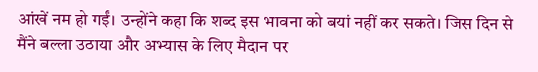आंखें नम हो गईं। उन्होंने कहा कि शब्द इस भावना को बयां नहीं कर सकते। जिस दिन से मैंने बल्ला उठाया और अभ्यास के लिए मैदान पर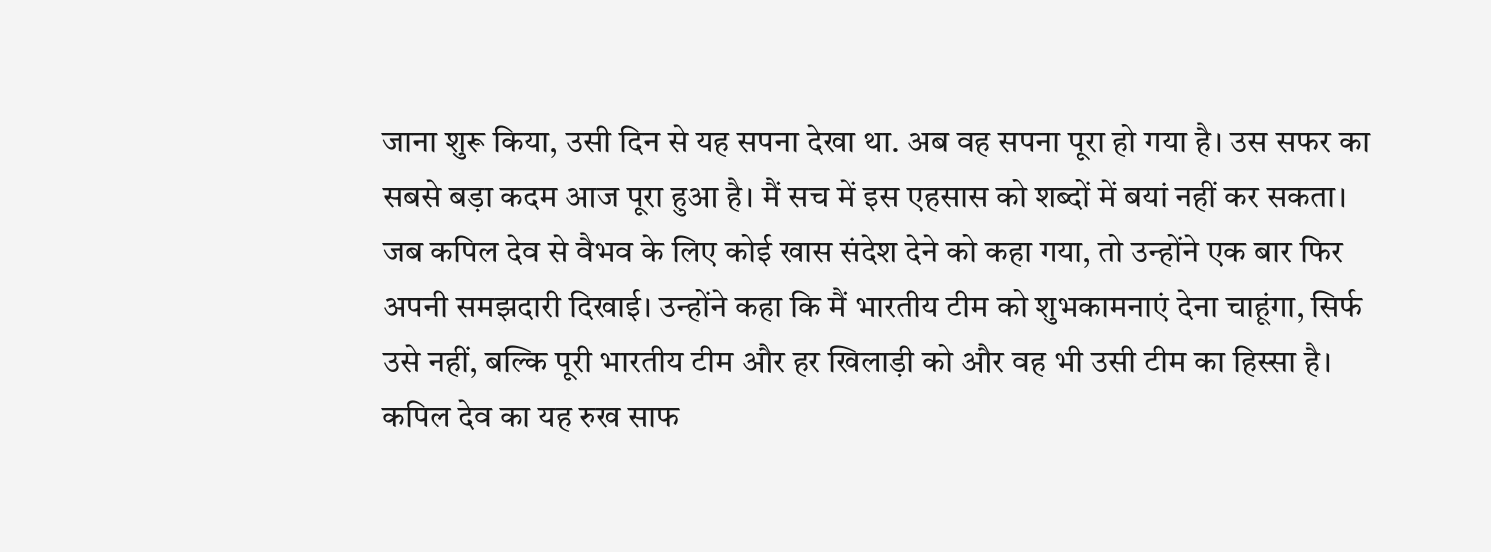जाना शुरू किया, उसी दिन से यह सपना देखा था. अब वह सपना पूरा हो गया है। उस सफर का सबसे बड़ा कदम आज पूरा हुआ है। मैं सच में इस एहसास को शब्दों में बयां नहीं कर सकता।
जब कपिल देव से वैभव के लिए कोई खास संदेश देने को कहा गया, तो उन्होंने एक बार फिर अपनी समझदारी दिखाई। उन्होंने कहा कि मैं भारतीय टीम को शुभकामनाएं देना चाहूंगा, सिर्फ उसे नहीं, बल्कि पूरी भारतीय टीम और हर खिलाड़ी को और वह भी उसी टीम का हिस्सा है।
कपिल देव का यह रुख साफ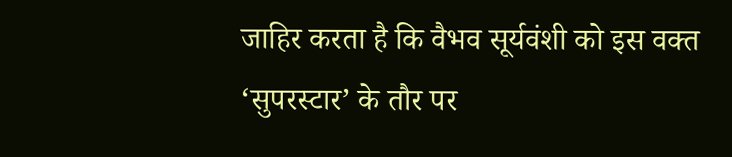जाहिर करता है कि वैभव सूर्यवंशी को इस वक्त ‘सुपरस्टार’ के तौर पर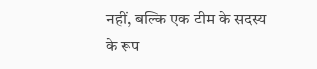नहीं, बल्कि एक टीम के सदस्य के रूप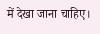में देखा जाना चाहिए।